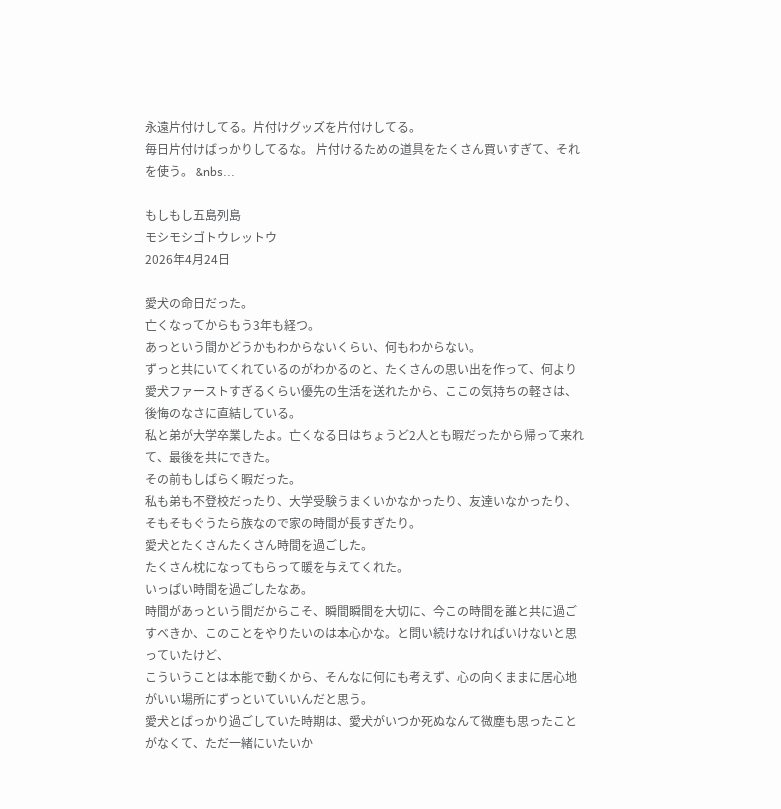永遠片付けしてる。片付けグッズを片付けしてる。
毎日片付けばっかりしてるな。 片付けるための道具をたくさん買いすぎて、それを使う。 &nbs...

もしもし五島列島
モシモシゴトウレットウ
2026年4月24日

愛犬の命日だった。
亡くなってからもう3年も経つ。
あっという間かどうかもわからないくらい、何もわからない。
ずっと共にいてくれているのがわかるのと、たくさんの思い出を作って、何より愛犬ファーストすぎるくらい優先の生活を送れたから、ここの気持ちの軽さは、後悔のなさに直結している。
私と弟が大学卒業したよ。亡くなる日はちょうど2人とも暇だったから帰って来れて、最後を共にできた。
その前もしばらく暇だった。
私も弟も不登校だったり、大学受験うまくいかなかったり、友達いなかったり、そもそもぐうたら族なので家の時間が長すぎたり。
愛犬とたくさんたくさん時間を過ごした。
たくさん枕になってもらって暖を与えてくれた。
いっぱい時間を過ごしたなあ。
時間があっという間だからこそ、瞬間瞬間を大切に、今この時間を誰と共に過ごすべきか、このことをやりたいのは本心かな。と問い続けなければいけないと思っていたけど、
こういうことは本能で動くから、そんなに何にも考えず、心の向くままに居心地がいい場所にずっといていいんだと思う。
愛犬とばっかり過ごしていた時期は、愛犬がいつか死ぬなんて微塵も思ったことがなくて、ただ一緒にいたいか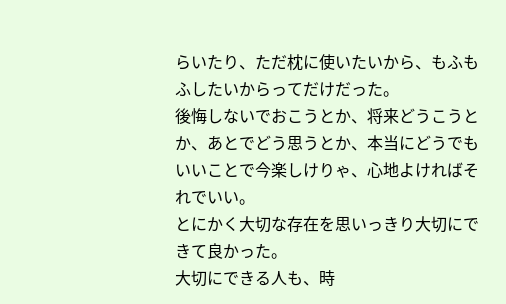らいたり、ただ枕に使いたいから、もふもふしたいからってだけだった。
後悔しないでおこうとか、将来どうこうとか、あとでどう思うとか、本当にどうでもいいことで今楽しけりゃ、心地よければそれでいい。
とにかく大切な存在を思いっきり大切にできて良かった。
大切にできる人も、時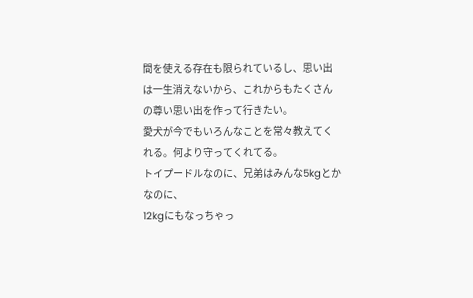間を使える存在も限られているし、思い出は一生消えないから、これからもたくさんの尊い思い出を作って行きたい。
愛犬が今でもいろんなことを常々教えてくれる。何より守ってくれてる。
トイプードルなのに、兄弟はみんな5kgとかなのに、
12kgにもなっちゃっ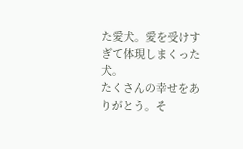た愛犬。愛を受けすぎて体現しまくった犬。
たくさんの幸せをありがとう。そ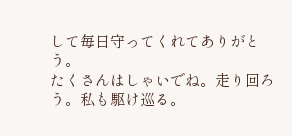して毎日守ってくれてありがとう。
たくさんはしゃいでね。走り回ろう。私も駆け巡る。